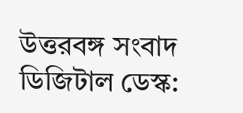উত্তরবঙ্গ সংবাদ ডিজিটাল ডেস্ক: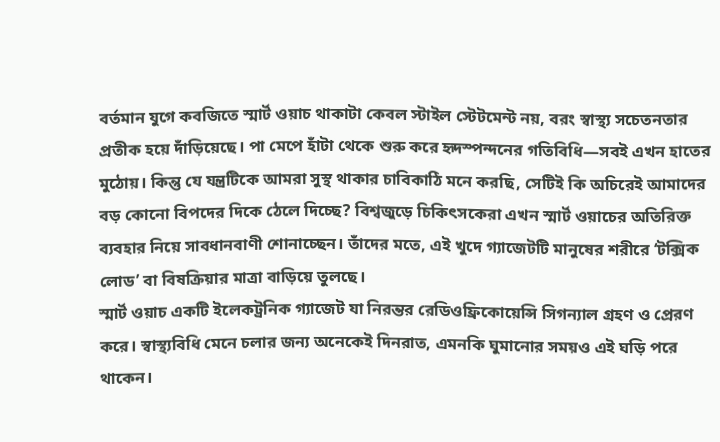বর্তমান যুগে কবজিতে স্মার্ট ওয়াচ থাকাটা কেবল স্টাইল স্টেটমেন্ট নয়, বরং স্বাস্থ্য সচেতনতার প্রতীক হয়ে দাঁড়িয়েছে। পা মেপে হাঁটা থেকে শুরু করে হৃদস্পন্দনের গতিবিধি—সবই এখন হাতের মুঠোয়। কিন্তু যে যন্ত্রটিকে আমরা সুস্থ থাকার চাবিকাঠি মনে করছি, সেটিই কি অচিরেই আমাদের বড় কোনো বিপদের দিকে ঠেলে দিচ্ছে? বিশ্বজুড়ে চিকিৎসকেরা এখন স্মার্ট ওয়াচের অতিরিক্ত ব্যবহার নিয়ে সাবধানবাণী শোনাচ্ছেন। তাঁদের মতে, এই খুদে গ্যাজেটটি মানুষের শরীরে ‘টক্সিক লোড’ বা বিষক্রিয়ার মাত্রা বাড়িয়ে তুলছে।
স্মার্ট ওয়াচ একটি ইলেকট্রনিক গ্যাজেট যা নিরন্তর রেডিওফ্রিকোয়েন্সি সিগন্যাল গ্রহণ ও প্রেরণ করে। স্বাস্থ্যবিধি মেনে চলার জন্য অনেকেই দিনরাত, এমনকি ঘুমানোর সময়ও এই ঘড়ি পরে থাকেন।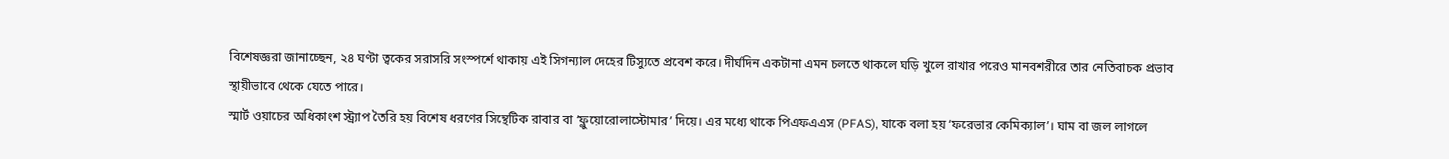বিশেষজ্ঞরা জানাচ্ছেন, ২৪ ঘণ্টা ত্বকের সরাসরি সংস্পর্শে থাকায় এই সিগন্যাল দেহের টিস্যুতে প্রবেশ করে। দীর্ঘদিন একটানা এমন চলতে থাকলে ঘড়ি খুলে রাখার পরেও মানবশরীরে তার নেতিবাচক প্রভাব স্থায়ীভাবে থেকে যেতে পারে।
স্মার্ট ওয়াচের অধিকাংশ স্ট্র্যাপ তৈরি হয় বিশেষ ধরণের সিন্থেটিক রাবার বা ‘ফ্লুয়োরোলাস্টোমার’ দিয়ে। এর মধ্যে থাকে পিএফএএস (PFAS), যাকে বলা হয় ‘ফরেভার কেমিক্যাল’। ঘাম বা জল লাগলে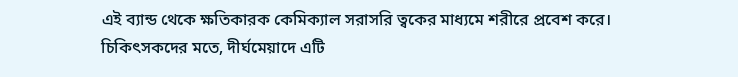এই ব্যান্ড থেকে ক্ষতিকারক কেমিক্যাল সরাসরি ত্বকের মাধ্যমে শরীরে প্রবেশ করে। চিকিৎসকদের মতে, দীর্ঘমেয়াদে এটি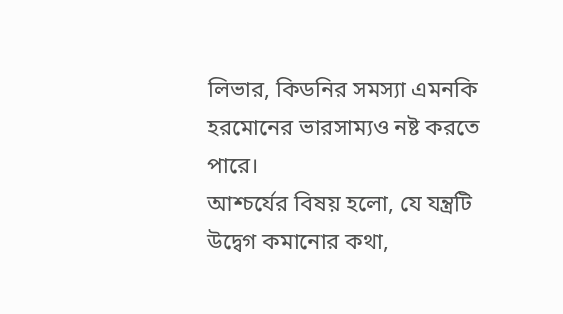লিভার, কিডনির সমস্যা এমনকি হরমোনের ভারসাম্যও নষ্ট করতে পারে।
আশ্চর্যের বিষয় হলো, যে যন্ত্রটি উদ্বেগ কমানোর কথা,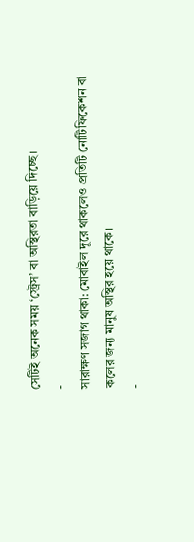সেটিই অনেক সময় ‘স্ট্রেস’ বা অস্থিরতা বাড়িয়ে দিচ্ছে।
-
সারাক্ষণ সজাগ থাকা: মোবাইল দূরে থাকলেও প্রতিটি নোটিফিকেশন বা কলের জন্য মানুষ অস্থির হয়ে থাকে।
-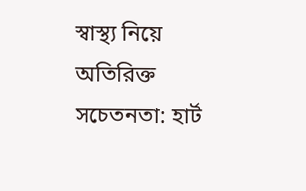স্বাস্থ্য নিয়ে অতিরিক্ত সচেতনতা: হার্ট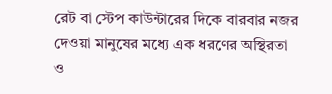রেট বা স্টেপ কাউন্টারের দিকে বারবার নজর দেওয়া মানুষের মধ্যে এক ধরণের অস্থিরতা ও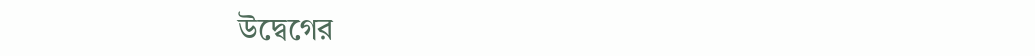উদ্বেগের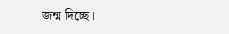জন্ম দিচ্ছে।